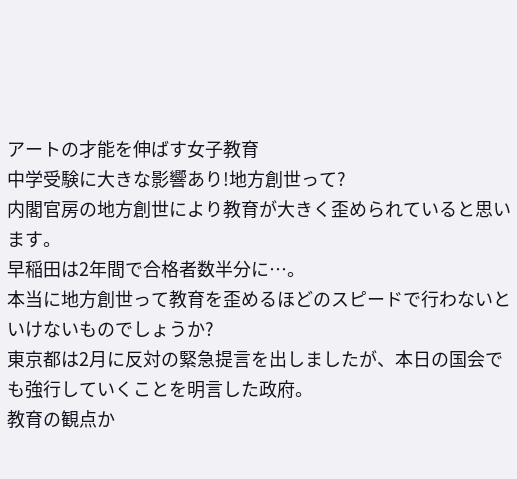アートの才能を伸ばす女子教育
中学受験に大きな影響あり!地方創世って?
内閣官房の地方創世により教育が大きく歪められていると思います。
早稲田は2年間で合格者数半分に…。
本当に地方創世って教育を歪めるほどのスピードで行わないといけないものでしょうか?
東京都は2月に反対の緊急提言を出しましたが、本日の国会でも強行していくことを明言した政府。
教育の観点か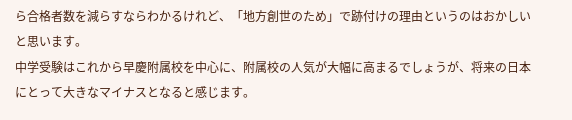ら合格者数を減らすならわかるけれど、「地方創世のため」で跡付けの理由というのはおかしいと思います。
中学受験はこれから早慶附属校を中心に、附属校の人気が大幅に高まるでしょうが、将来の日本にとって大きなマイナスとなると感じます。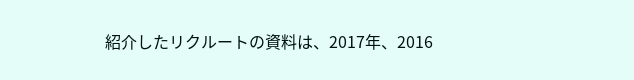紹介したリクルートの資料は、2017年、2016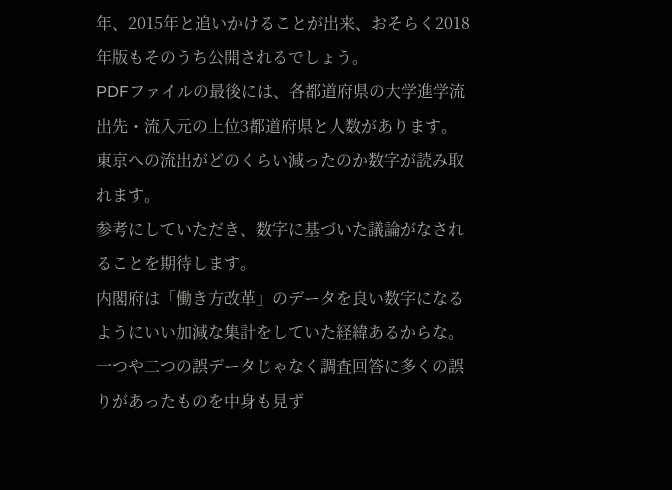年、2015年と追いかけることが出来、おそらく2018年版もそのうち公開されるでしょう。
PDFファイルの最後には、各都道府県の大学進学流出先・流入元の上位3都道府県と人数があります。東京への流出がどのくらい減ったのか数字が読み取れます。
参考にしていただき、数字に基づいた議論がなされることを期待します。
内閣府は「働き方改革」のデータを良い数字になるようにいい加減な集計をしていた経緯あるからな。
一つや二つの誤データじゃなく調査回答に多くの誤りがあったものを中身も見ず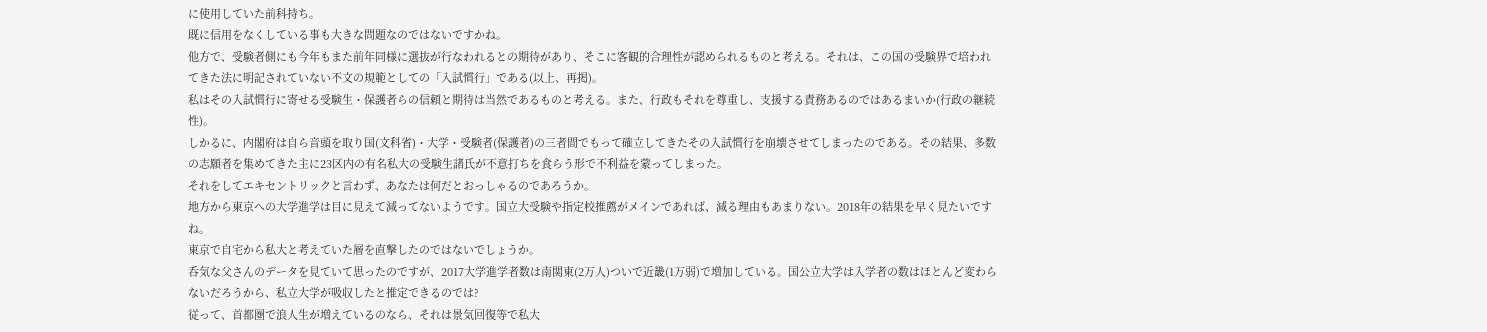に使用していた前科持ち。
既に信用をなくしている事も大きな問題なのではないですかね。
他方で、受験者側にも今年もまた前年同様に選抜が行なわれるとの期待があり、そこに客観的合理性が認められるものと考える。それは、この国の受験界で培われてきた法に明記されていない不文の規範としての「入試慣行」である(以上、再掲)。
私はその入試慣行に寄せる受験生・保護者らの信頼と期待は当然であるものと考える。また、行政もそれを尊重し、支援する責務あるのではあるまいか(行政の継続性)。
しかるに、内閣府は自ら音頭を取り国(文科省)・大学・受験者(保護者)の三者間でもって確立してきたその入試慣行を崩壊させてしまったのである。その結果、多数の志願者を集めてきた主に23区内の有名私大の受験生諸氏が不意打ちを食らう形で不利益を蒙ってしまった。
それをしてエキセントリックと言わず、あなたは何だとおっしゃるのであろうか。
地方から東京への大学進学は目に見えて減ってないようです。国立大受験や指定校推薦がメインであれば、減る理由もあまりない。2018年の結果を早く見たいですね。
東京で自宅から私大と考えていた層を直撃したのではないでしょうか。
呑気な父さんのデータを見ていて思ったのですが、2017大学進学者数は南関東(2万人)ついで近畿(1万弱)で増加している。国公立大学は入学者の数はほとんど変わらないだろうから、私立大学が吸収したと推定できるのでは?
従って、首都圏で浪人生が増えているのなら、それは景気回復等で私大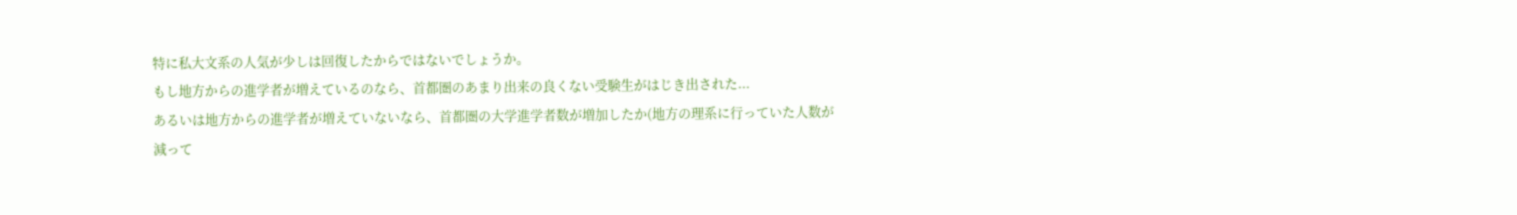特に私大文系の人気が少しは回復したからではないでしょうか。
もし地方からの進学者が増えているのなら、首都圏のあまり出来の良くない受験生がはじき出された...
あるいは地方からの進学者が増えていないなら、首都圏の大学進学者数が増加したか(地方の理系に行っていた人数が減って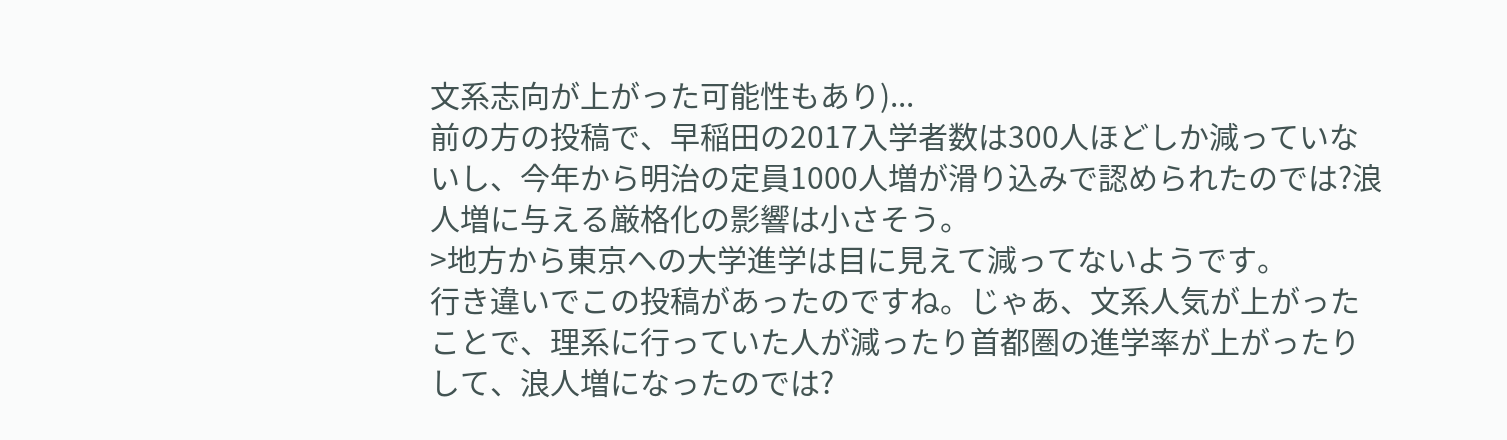文系志向が上がった可能性もあり)...
前の方の投稿で、早稲田の2017入学者数は300人ほどしか減っていないし、今年から明治の定員1000人増が滑り込みで認められたのでは?浪人増に与える厳格化の影響は小さそう。
>地方から東京への大学進学は目に見えて減ってないようです。
行き違いでこの投稿があったのですね。じゃあ、文系人気が上がったことで、理系に行っていた人が減ったり首都圏の進学率が上がったりして、浪人増になったのでは?